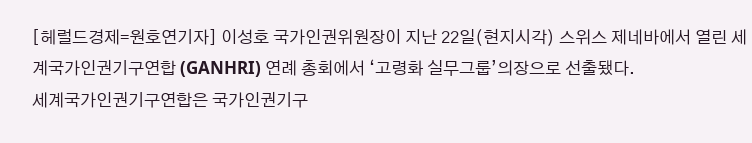[헤럴드경제=원호연기자] 이성호 국가인권위원장이 지난 22일(현지시각) 스위스 제네바에서 열린 세계국가인권기구연합 (GANHRI) 연례 총회에서 ‘고령화 실무그룹’의장으로 선출됐다.
세계국가인권기구연합은 국가인권기구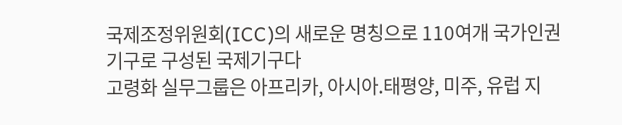국제조정위원회(ICC)의 새로운 명칭으로 110여개 국가인권기구로 구성된 국제기구다
고령화 실무그룹은 아프리카, 아시아․태평양, 미주, 유럽 지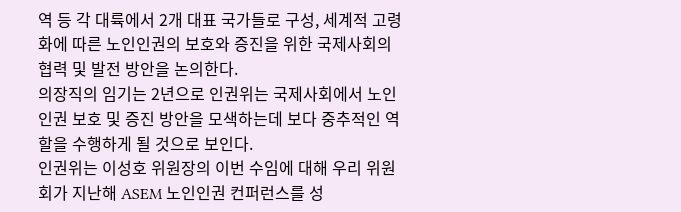역 등 각 대륙에서 2개 대표 국가들로 구성, 세계적 고령화에 따른 노인인권의 보호와 증진을 위한 국제사회의 협력 및 발전 방안을 논의한다.
의장직의 임기는 2년으로 인권위는 국제사회에서 노인인권 보호 및 증진 방안을 모색하는데 보다 중추적인 역할을 수행하게 될 것으로 보인다.
인권위는 이성호 위원장의 이번 수임에 대해 우리 위원회가 지난해 ASEM 노인인권 컨퍼런스를 성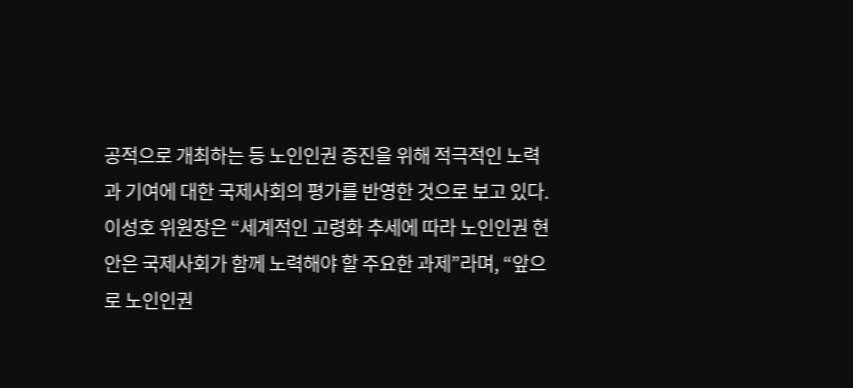공적으로 개최하는 등 노인인권 증진을 위해 적극적인 노력과 기여에 대한 국제사회의 평가를 반영한 것으로 보고 있다.
이성호 위원장은 “세계적인 고령화 추세에 따라 노인인권 현안은 국제사회가 함께 노력해야 할 주요한 과제”라며, “앞으로 노인인권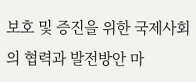보호 및 증진을 위한 국제사회의 협력과 발전방안 마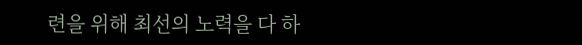련을 위해 최선의 노력을 다 하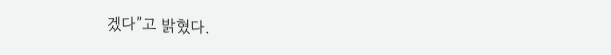겠다”고 밝혔다.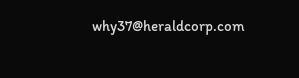why37@heraldcorp.com